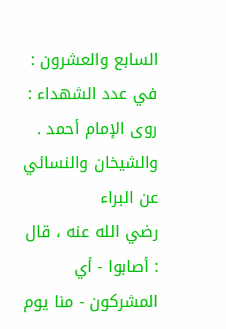السابع والعشرون : في عدد الشهداء : روى الإمام أحمد . والشيخان والنسائي عن البراء
رضي الله عنه ، قال : أصابوا - أي المشركون - منا يوم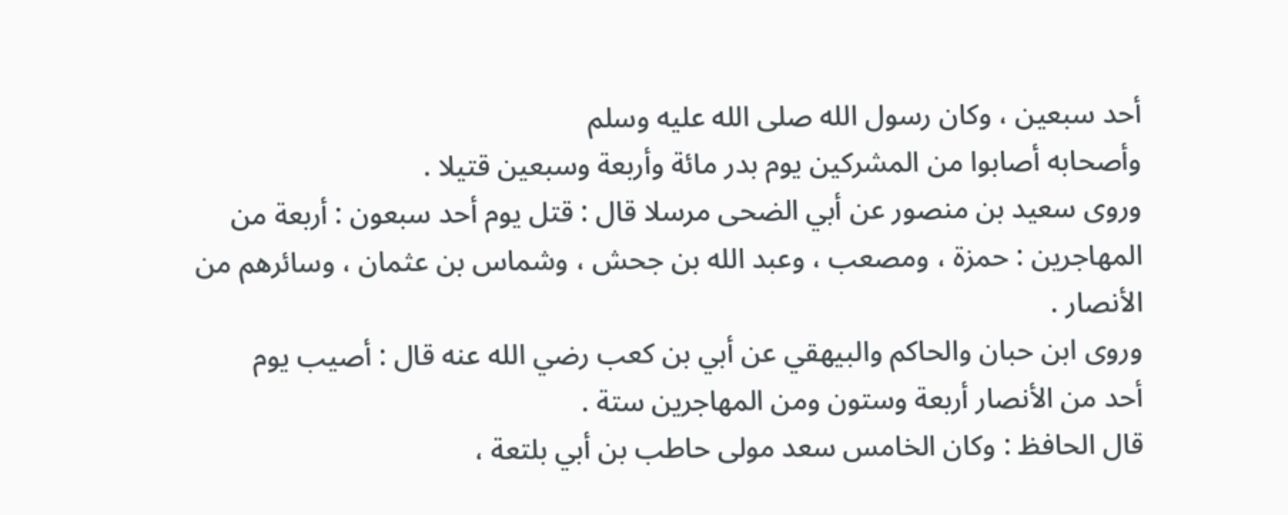أحد سبعين ، وكان رسول الله صلى الله عليه وسلم
وأصحابه أصابوا من المشركين يوم بدر مائة وأربعة وسبعين قتيلا .
وروى سعيد بن منصور عن أبي الضحى مرسلا قال : قتل يوم أحد سبعون : أربعة من
المهاجرين : حمزة ، ومصعب ، وعبد الله بن جحش ، وشماس بن عثمان ، وسائرهم من
الأنصار .
وروى ابن حبان والحاكم والبيهقي عن أبي بن كعب رضي الله عنه قال : أصيب يوم
أحد من الأنصار أربعة وستون ومن المهاجرين ستة .
قال الحافظ : وكان الخامس سعد مولى حاطب بن أبي بلتعة ،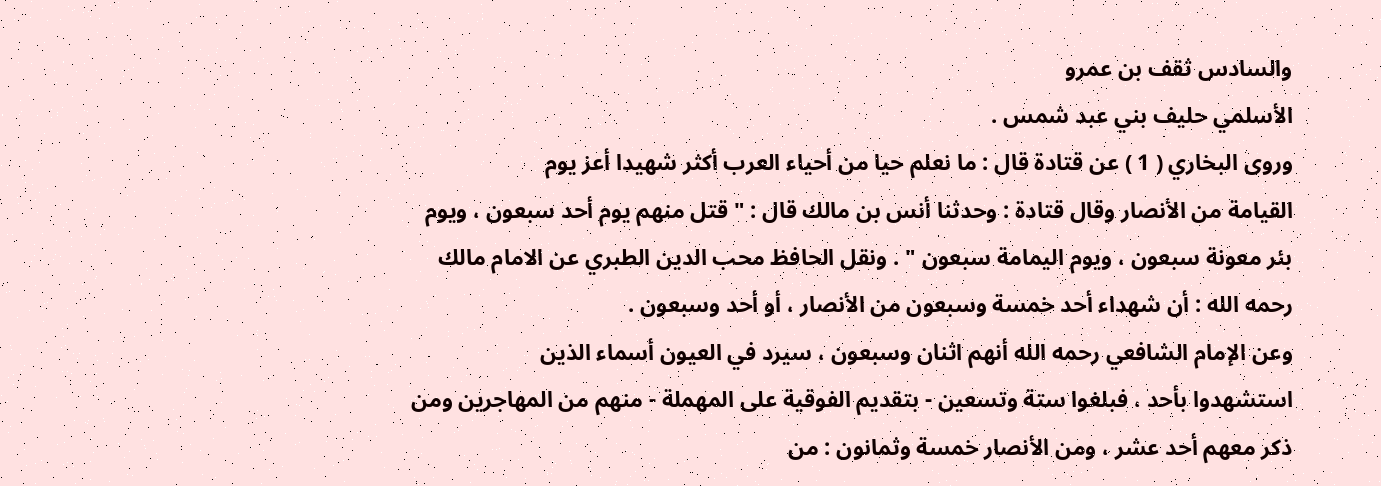والسادس ثقف بن عمرو
الأسلمي حليف بني عبد شمس .
وروى البخاري ( 1 ) عن قتادة قال : ما نعلم حيا من أحياء العرب أكثر شهيدا أعز يوم
القيامة من الأنصار وقال قتادة : وحدثنا أنس بن مالك قال : " قتل منهم يوم أحد سبعون ، ويوم
بئر معونة سبعون ، ويوم اليمامة سبعون " . ونقل الحافظ محب الدين الطبري عن الامام مالك
رحمه الله : أن شهداء أحد خمسة وسبعون من الأنصار ، أو أحد وسبعون .
وعن الإمام الشافعي رحمه الله أنهم اثنان وسبعون ، سيرد في العيون أسماء الذين
استشهدوا بأحد ، فبلغوا ستة وتسعين - بتقديم الفوقية على المهملة - منهم من المهاجرين ومن
ذكر معهم أحد عشر ، ومن الأنصار خمسة وثمانون : من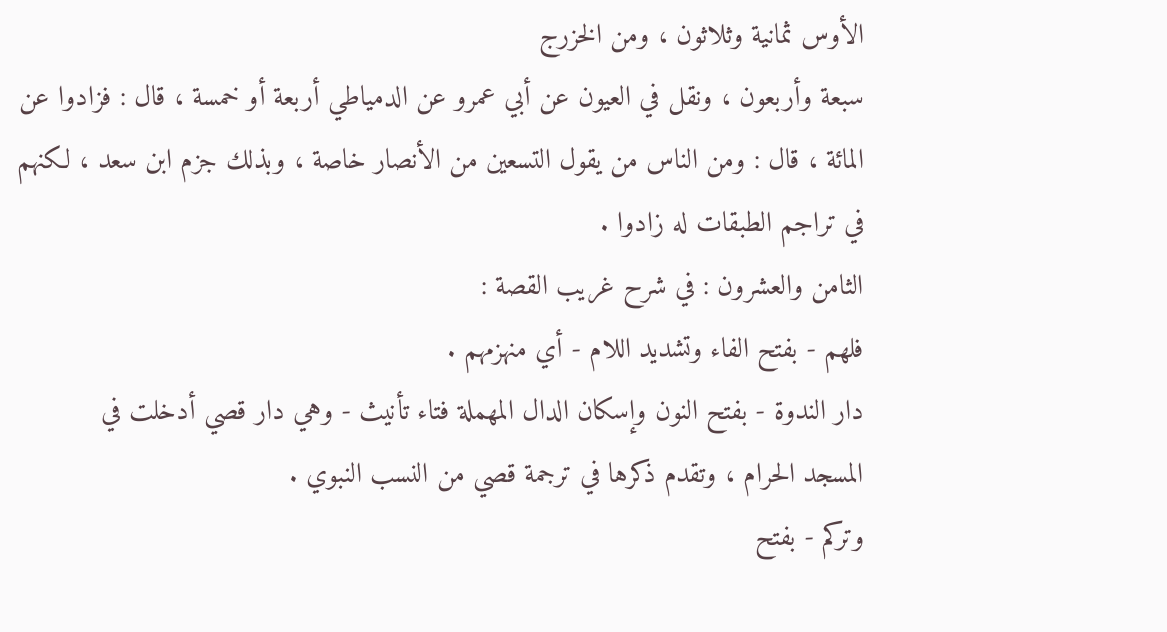الأوس ثمانية وثلاثون ، ومن الخزرج
سبعة وأربعون ، ونقل في العيون عن أبي عمرو عن الدمياطي أربعة أو خمسة ، قال : فزادوا عن
المائة ، قال : ومن الناس من يقول التسعين من الأنصار خاصة ، وبذلك جزم ابن سعد ، لكنهم
في تراجم الطبقات له زادوا .
الثامن والعشرون : في شرح غريب القصة :
فلهم - بفتح الفاء وتشديد اللام - أي منهزمهم .
دار الندوة - بفتح النون وإسكان الدال المهملة فتاء تأنيث - وهي دار قصي أدخلت في
المسجد الحرام ، وتقدم ذكرها في ترجمة قصي من النسب النبوي .
وتركم - بفتح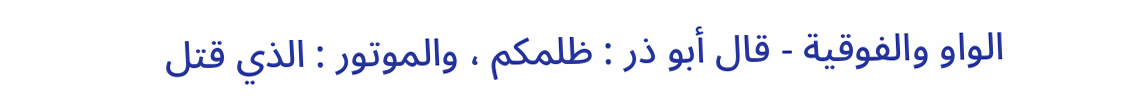الواو والفوقية - قال أبو ذر : ظلمكم ، والموتور : الذي قتل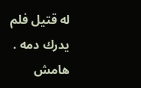له قتيل فلم
يدرك دمه .
هامش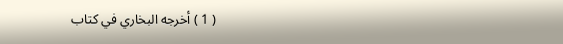( 1 ) أخرجه البخاري في كتاب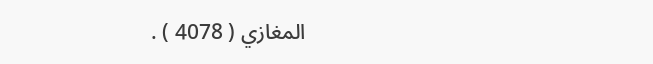المغازي ( 4078 ) .